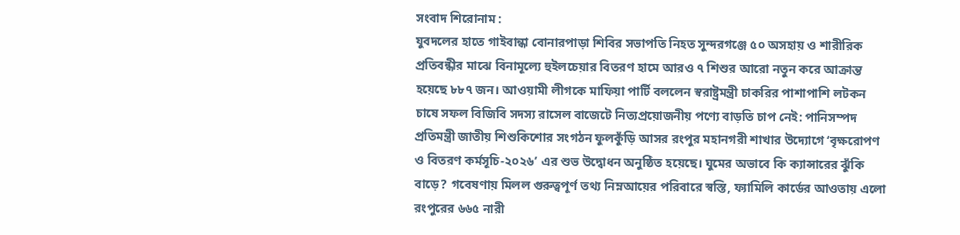সংবাদ শিরোনাম :
যুবদলের হাতে গাইবান্ধা বোনারপাড়া শিবির সভাপতি নিহত সুন্দরগঞ্জে ৫০ অসহায় ও শারীরিক প্রতিবন্ধীর মাঝে বিনামূল্যে হুইলচেয়ার বিতরণ হামে আরও ৭ শিশুর আরো নতুন করে আক্রান্ত হয়েছে ৮৮৭ জন। আওয়ামী লীগকে মাফিয়া পার্টি বললেন স্বরাষ্ট্রমন্ত্রী চাকরির পাশাপাশি লটকন চাষে সফল বিজিবি সদস্য রাসেল বাজেটে নিত্যপ্রয়োজনীয় পণ্যে বাড়তি চাপ নেই: পানিসম্পদ প্রতিমন্ত্রী জাতীয় শিশুকিশোর সংগঠন ফুলকুঁড়ি আসর রংপুর মহানগরী শাখার উদ্যোগে ‘বৃক্ষরোপণ ও বিতরণ কর্মসূচি-২০২৬’ এর শুভ উদ্বোধন অনুষ্ঠিত হয়েছে। ঘুমের অভাবে কি ক্যান্সারের ঝুঁকি বাড়ে? গবেষণায় মিলল গুরুত্বপূর্ণ তথ্য নিম্নআয়ের পরিবারে স্বস্তি, ফ্যামিলি কার্ডের আওতায় এলো রংপুরের ৬৬৫ নারী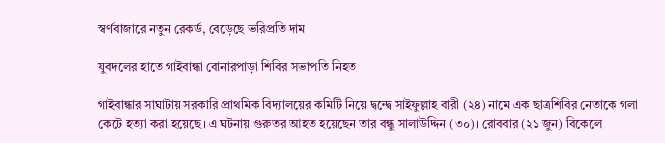স্বর্ণবাজারে নতুন রেকর্ড, বেড়েছে ভরিপ্রতি দাম

যুবদলের হাতে গাইবান্ধা বোনারপাড়া শিবির সভাপতি নিহত

গাইবান্ধার সাঘাটায় সরকারি প্রাথমিক বিদ্যালয়ের কমিটি নিয়ে দ্বন্দ্বে সাইফুল্লাহ বারী (২৪) নামে এক ছাত্রশিবির নেতাকে গলা কেটে হত্যা করা হয়েছে। এ ঘটনায় গুরুতর আহত হয়েছেন তার বন্ধু সালাউদ্দিন (৩০)। রোববার (২১ জুন) বিকেলে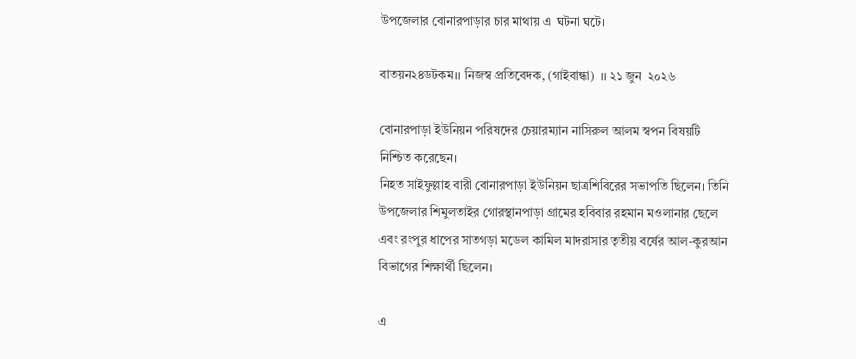উপজেলার বোনারপাড়ার চার মাথায় এ  ঘটনা ঘটে।

বাতয়ন২৪ডটকম।। নিজস্ব প্রতিবেদক, (গাইবান্ধা)  ।। ২১ জুন  ২০২৬

বোনারপাড়া ইউনিয়ন পরিষদের চেয়ারম্যান নাসিরুল আলম স্বপন বিষয়টি নিশ্চিত করেছেন।
নিহত সাইফুল্লাহ বারী বোনারপাড়া ইউনিয়ন ছাত্রশিবিরের সভাপতি ছিলেন। তিনি উপজেলার শিমুলতাইর গোরস্থানপাড়া গ্রামের হবিবার রহমান মওলানার ছেলে এবং রংপুর ধাপের সাতগড়া মডেল কামিল মাদরাসার তৃতীয় বর্ষের আল-কুরআন বিভাগের শিক্ষার্থী ছিলেন।

এ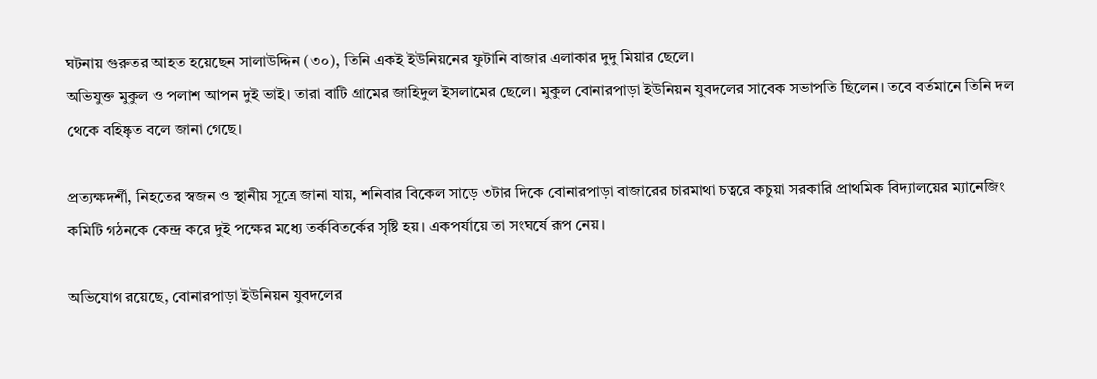ঘটনায় গুরুতর আহত হয়েছেন সালাউদ্দিন (৩০), তিনি একই ইউনিয়নের ফুটানি বাজার এলাকার দুদু মিয়ার ছেলে।
অভিযুক্ত মুকুল ও পলাশ আপন দুই ভাই। তারা বাটি গ্রামের জাহিদুল ইসলামের ছেলে। মুকুল বোনারপাড়া ইউনিয়ন যুবদলের সাবেক সভাপতি ছিলেন। তবে বর্তমানে তিনি দল থেকে বহিষ্কৃত বলে জানা গেছে।

প্রত্যক্ষদর্শী, নিহতের স্বজন ও স্থানীয় সূত্রে জানা যায়, শনিবার বিকেল সাড়ে ৩টার দিকে বোনারপাড়া বাজারের চারমাথা চত্বরে কচুয়া সরকারি প্রাথমিক বিদ্যালয়ের ম্যানেজিং কমিটি গঠনকে কেন্দ্র করে দুই পক্ষের মধ্যে তর্কবিতর্কের সৃষ্টি হয়। একপর্যায়ে তা সংঘর্ষে রূপ নেয়।

অভিযোগ রয়েছে, বোনারপাড়া ইউনিয়ন যুবদলের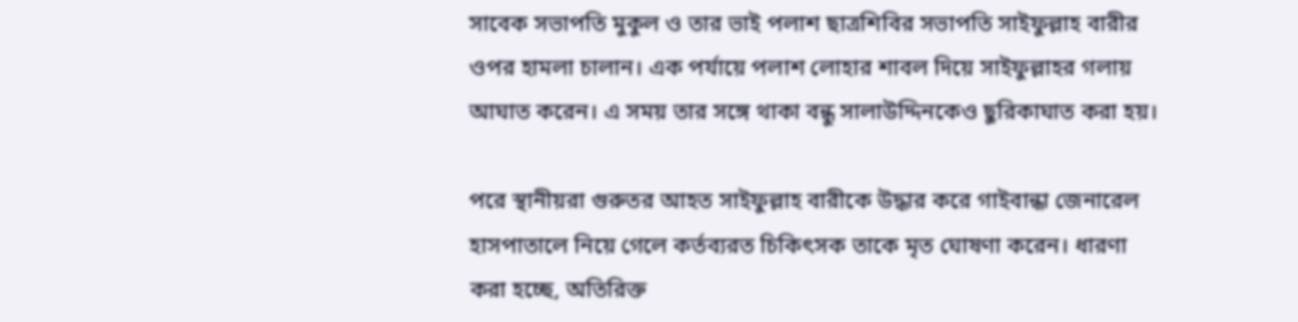সাবেক সভাপতি মুকুল ও তার ভাই পলাশ ছাত্রশিবির সভাপতি সাইফুল্লাহ বারীর ওপর হামলা চালান। এক পর্যায়ে পলাশ লোহার শাবল দিয়ে সাইফুল্লাহর গলায় আঘাত করেন। এ সময় তার সঙ্গে থাকা বন্ধু সালাউদ্দিনকেও ছুরিকাঘাত করা হয়।

পরে স্থানীয়রা গুরুতর আহত সাইফুল্লাহ বারীকে উদ্ধার করে গাইবান্ধা জেনারেল হাসপাতালে নিয়ে গেলে কর্তব্যরত চিকিৎসক তাকে মৃত ঘোষণা করেন। ধারণা করা হচ্ছে, অতিরিক্ত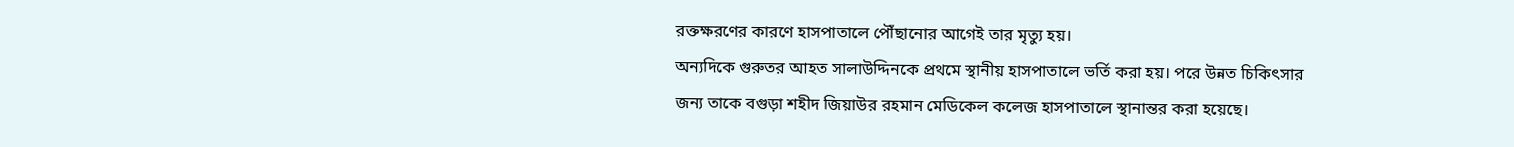রক্তক্ষরণের কারণে হাসপাতালে পৌঁছানোর আগেই তার মৃত্যু হয়।
অন্যদিকে গুরুতর আহত সালাউদ্দিনকে প্রথমে স্থানীয় হাসপাতালে ভর্তি করা হয়। পরে উন্নত চিকিৎসার জন্য তাকে বগুড়া শহীদ জিয়াউর রহমান মেডিকেল কলেজ হাসপাতালে স্থানান্তর করা হয়েছে।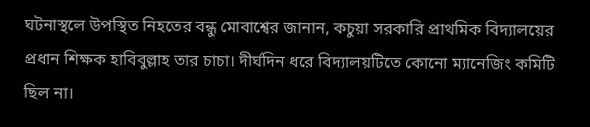ঘটনাস্থলে উপস্থিত নিহতের বন্ধু মোবাশ্বের জানান, কচুয়া সরকারি প্রাথমিক বিদ্যালয়ের প্রধান শিক্ষক হাবিবুল্লাহ তার চাচা। দীর্ঘদিন ধরে বিদ্যালয়টিতে কোনো ম্যানেজিং কমিটি ছিল না।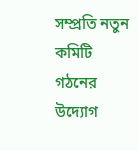সম্প্রতি নতুন কমিটি গঠনের উদ্যোগ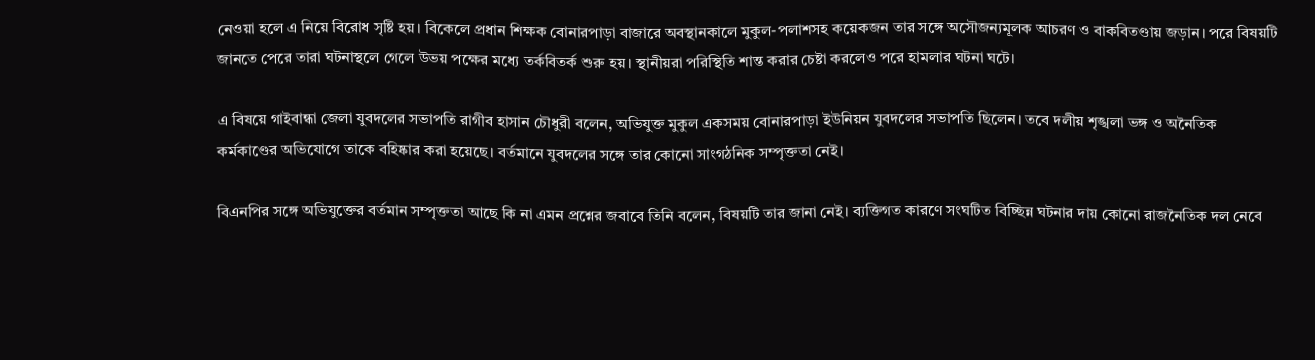নেওয়া হলে এ নিয়ে বিরোধ সৃষ্টি হয়। বিকেলে প্রধান শিক্ষক বোনারপাড়া বাজারে অবস্থানকালে মুকুল-পলাশসহ কয়েকজন তার সঙ্গে অসৌজন্যমূলক আচরণ ও বাকবিতণ্ডায় জড়ান। পরে বিষয়টি জানতে পেরে তারা ঘটনাস্থলে গেলে উভয় পক্ষের মধ্যে তর্কবিতর্ক শুরু হয়। স্থানীয়রা পরিস্থিতি শান্ত করার চেষ্টা করলেও পরে হামলার ঘটনা ঘটে।

এ বিষয়ে গাইবান্ধা জেলা যুবদলের সভাপতি রাগীব হাসান চৌধুরী বলেন, অভিযুক্ত মুকুল একসময় বোনারপাড়া ইউনিয়ন যুবদলের সভাপতি ছিলেন। তবে দলীয় শৃঙ্খলা ভঙ্গ ও অনৈতিক কর্মকাণ্ডের অভিযোগে তাকে বহিষ্কার করা হয়েছে। বর্তমানে যুবদলের সঙ্গে তার কোনো সাংগঠনিক সম্পৃক্ততা নেই।

বিএনপির সঙ্গে অভিযুক্তের বর্তমান সম্পৃক্ততা আছে কি না এমন প্রশ্নের জবাবে তিনি বলেন, বিষয়টি তার জানা নেই। ব্যক্তিগত কারণে সংঘটিত বিচ্ছিন্ন ঘটনার দায় কোনো রাজনৈতিক দল নেবে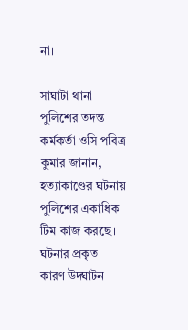না।

সাঘাটা থানা পুলিশের তদন্ত কর্মকর্তা ওসি পবিত্র কুমার জানান, হত্যাকাণ্ডের ঘটনায় পুলিশের একাধিক টিম কাজ করছে। ঘটনার প্রকৃত কারণ উদ্ঘাটন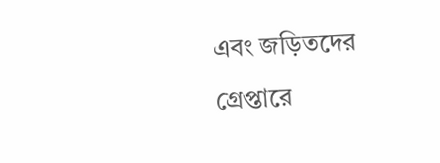এবং জড়িতদের গ্রেপ্তারে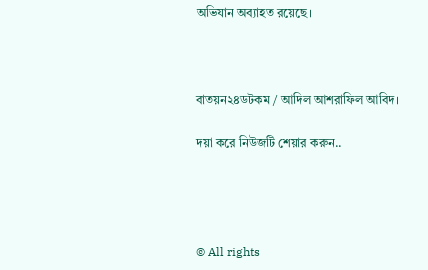অভিযান অব্যাহত রয়েছে।



বাতয়ন২৪ডটকম / আদিল আশরাফিল আবিদ।

দয়া করে নিউজটি শেয়ার করুন..




© All rights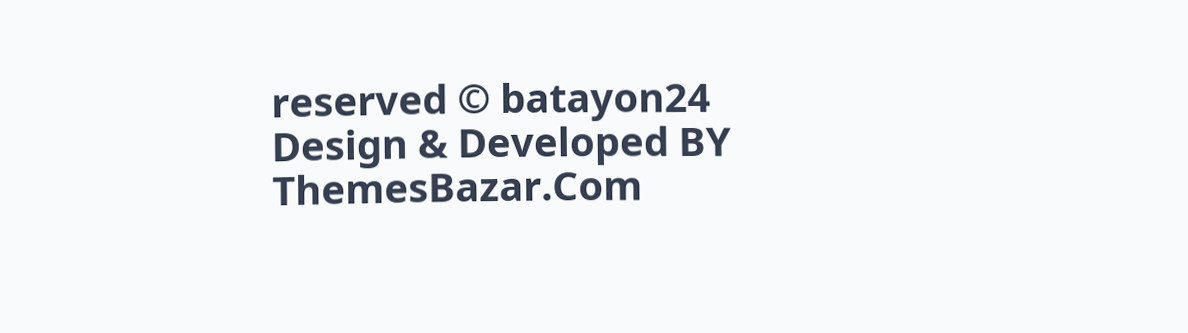reserved © batayon24
Design & Developed BY ThemesBazar.Com